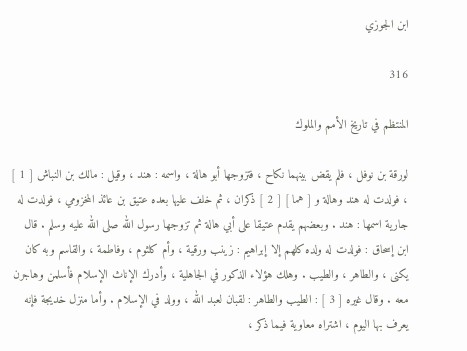ابن الجوزي

316

المنتظم في تاريخ الأمم والملوك

لورقة بن نوفل ، فلم يقض بينهما نكاح ، فتزوجها أبو هالة ، واسمه : هند ، وقيل : مالك بن النباش [ 1 ] ، فولدت له هند وهالة و [ هما ] [ 2 ] ذكران ، ثم خلف عليها بعده عتيق بن عائذ المخزومي ، فولدت له جارية اسمها : هند . وبعضهم يقدم عتيقا على أبي هالة ثم تزوجها رسول الله صلى الله عليه وسلم . قال ابن إسحاق : فولدت له ولده كلهم إلا إبراهيم : زينب ورقية ، وأم كلثوم ، وفاطمة ، والقاسم وبه كان يكنى ، والطاهر ، والطيب . وهلك هؤلاء الذكور في الجاهلية ، وأدرك الإناث الإسلام فأسلمن وهاجرن معه . وقال غيره [ 3 ] : الطيب والطاهر : لقبان لعبد الله ، وولد في الإسلام . وأما منزل خديجة فإنه يعرف بها اليوم ، اشتراه معاوية فيما ذكر ،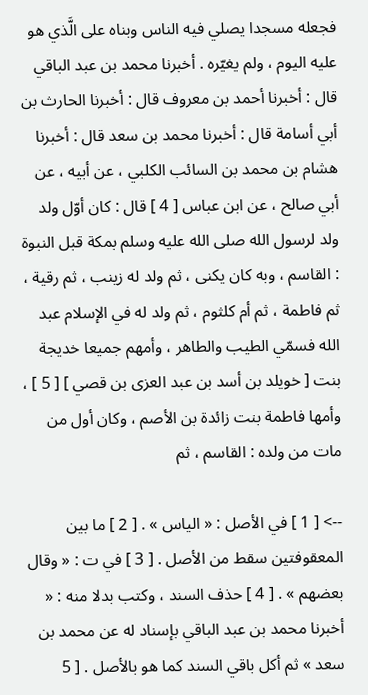فجعله مسجدا يصلي فيه الناس وبناه على الَّذي هو عليه اليوم ، ولم يغيّره . أخبرنا محمد بن عبد الباقي قال : أخبرنا أحمد بن معروف قال : أخبرنا الحارث بن أبي أسامة قال : أخبرنا محمد بن سعد قال : أخبرنا هشام بن محمد بن السائب الكلبي ، عن أبيه ، عن أبي صالح ، عن ابن عباس [ 4 ] قال : كان أوّل ولد ولد لرسول الله صلى الله عليه وسلم بمكة قبل النبوة : القاسم ، وبه كان يكنى ، ثم ولد له زينب ، ثم رقية ، ثم فاطمة ، ثم أم كلثوم ، ثم ولد له في الإسلام عبد الله فسمّي الطيب والطاهر ، وأمهم جميعا خديجة بنت [ خويلد بن أسد بن عبد العزى بن قصي ] [ 5 ] ، وأمها فاطمة بنت زائدة بن الأصم ، وكان أول من مات من ولده : القاسم ، ثم

--> [ 1 ] في الأصل : « الياس » . [ 2 ] ما بين المعقوفتين سقط من الأصل . [ 3 ] في ت : « وقال بعضهم » . [ 4 ] حذف السند ، وكتب بدلا منه : « أخبرنا محمد بن عبد الباقي بإسناد له عن محمد بن سعد » ثم أكل باقي السند كما هو بالأصل . [ 5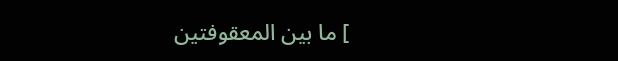] ما بين المعقوفتين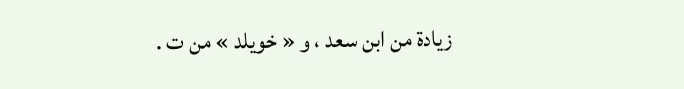زيادة من ابن سعد ، و « خويلد » من ت .